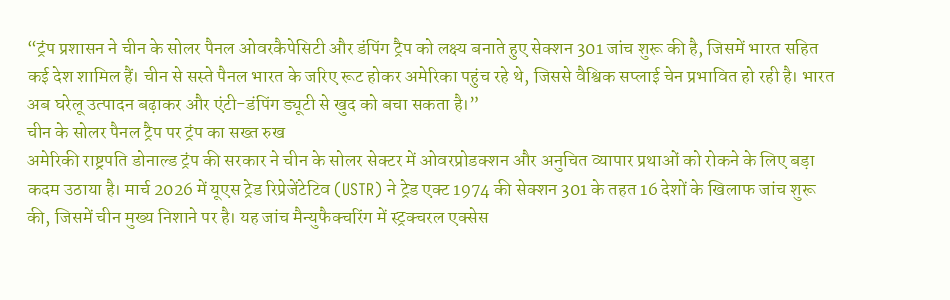“ट्रंप प्रशासन ने चीन के सोलर पैनल ओवरकैपेसिटी और डंपिंग ट्रैप को लक्ष्य बनाते हुए सेक्शन 301 जांच शुरू की है, जिसमें भारत सहित कई देश शामिल हैं। चीन से सस्ते पैनल भारत के जरिए रूट होकर अमेरिका पहुंच रहे थे, जिससे वैश्विक सप्लाई चेन प्रभावित हो रही है। भारत अब घरेलू उत्पादन बढ़ाकर और एंटी-डंपिंग ड्यूटी से खुद को बचा सकता है।”
चीन के सोलर पैनल ट्रैप पर ट्रंप का सख्त रुख
अमेरिकी राष्ट्रपति डोनाल्ड ट्रंप की सरकार ने चीन के सोलर सेक्टर में ओवरप्रोडक्शन और अनुचित व्यापार प्रथाओं को रोकने के लिए बड़ा कदम उठाया है। मार्च 2026 में यूएस ट्रेड रिप्रेजेंटेटिव (USTR) ने ट्रेड एक्ट 1974 की सेक्शन 301 के तहत 16 देशों के खिलाफ जांच शुरू की, जिसमें चीन मुख्य निशाने पर है। यह जांच मैन्युफैक्चरिंग में स्ट्रक्चरल एक्सेस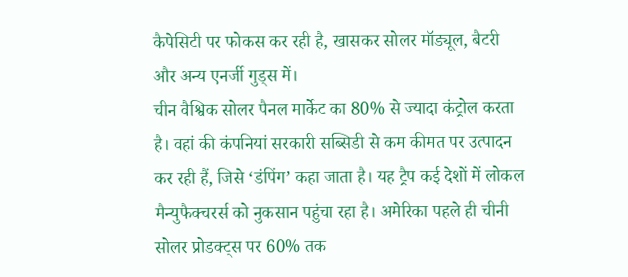कैपेसिटी पर फोकस कर रही है, खासकर सोलर मॉड्यूल, बैटरी और अन्य एनर्जी गुड्स में।
चीन वैश्विक सोलर पैनल मार्केट का 80% से ज्यादा कंट्रोल करता है। वहां की कंपनियां सरकारी सब्सिडी से कम कीमत पर उत्पादन कर रही हैं, जिसे ‘डंपिंग’ कहा जाता है। यह ट्रैप कई देशों में लोकल मैन्युफैक्चरर्स को नुकसान पहुंचा रहा है। अमेरिका पहले ही चीनी सोलर प्रोडक्ट्स पर 60% तक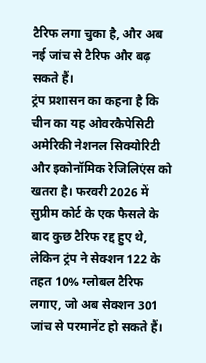टैरिफ लगा चुका है, और अब नई जांच से टैरिफ और बढ़ सकते हैं।
ट्रंप प्रशासन का कहना है कि चीन का यह ओवरकैपेसिटी अमेरिकी नेशनल सिक्योरिटी और इकोनॉमिक रेजिलिएंस को खतरा है। फरवरी 2026 में सुप्रीम कोर्ट के एक फैसले के बाद कुछ टैरिफ रद्द हुए थे, लेकिन ट्रंप ने सेक्शन 122 के तहत 10% ग्लोबल टैरिफ लगाए, जो अब सेक्शन 301 जांच से परमानेंट हो सकते हैं।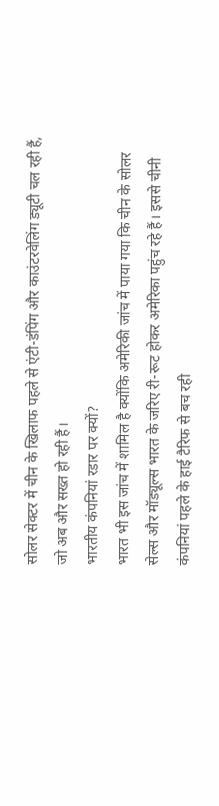सोलर सेक्टर में चीन के खिलाफ पहले से एंटी-डंपिंग और काउंटरवेलिंग ड्यूटी चल रही हैं, जो अब और सख्त हो रही हैं।
भारतीय कंपनियां रडार पर क्यों?
भारत भी इस जांच में शामिल है क्योंकि अमेरिकी जांच में पाया गया कि चीन के सोलर सेल्स और मॉड्यूल्स भारत के जरिए री-रूट होकर अमेरिका पहुंच रहे हैं। इससे चीनी कंपनियां पहले के हाई टैरिफ से बच रही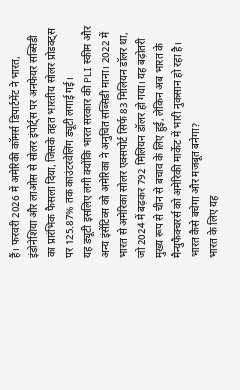हैं। फरवरी 2026 में अमेरिकी कॉमर्स डिपार्टमेंट ने भारत, इंडोनेशिया और लाओस से सोलर इंपोर्ट्स पर अनफेयर सब्सिडी का प्रारंभिक फैसला दिया, जिसके तहत भारतीय सोलर प्रोडक्ट्स पर 125.87% तक काउंटरवेलिंग ड्यूटी लगाई गई।
यह ड्यूटी इसलिए लगी क्योंकि भारत सरकार की PLI स्कीम और अन्य इंसेंटिव्स को अमेरिका ने अनुचित सब्सिडी माना। 2022 में भारत से अमेरिका सोलर एक्सपोर्ट सिर्फ 83 मिलियन डॉलर था, जो 2024 में बढ़कर 792 मिलियन डॉलर हो गया। यह बढ़ोतरी मुख्य रूप से चीन से बचाव के लिए हुई, लेकिन अब भारत के मैन्युफैक्चरर्स को अमेरिकी मार्केट में भारी नुकसान हो रहा है।
भारत कैसे बचेगा और मजबूत बनेगा?
भारत के लिए यह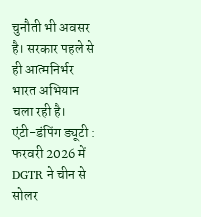चुनौती भी अवसर है। सरकार पहले से ही आत्मनिर्भर भारत अभियान चला रही है।
एंटी-डंपिंग ड्यूटी : फरवरी 2026 में DGTR ने चीन से सोलर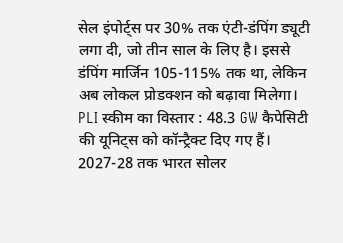सेल इंपोर्ट्स पर 30% तक एंटी-डंपिंग ड्यूटी लगा दी, जो तीन साल के लिए है। इससे डंपिंग मार्जिन 105-115% तक था, लेकिन अब लोकल प्रोडक्शन को बढ़ावा मिलेगा।
PLI स्कीम का विस्तार : 48.3 GW कैपेसिटी की यूनिट्स को कॉन्ट्रैक्ट दिए गए हैं। 2027-28 तक भारत सोलर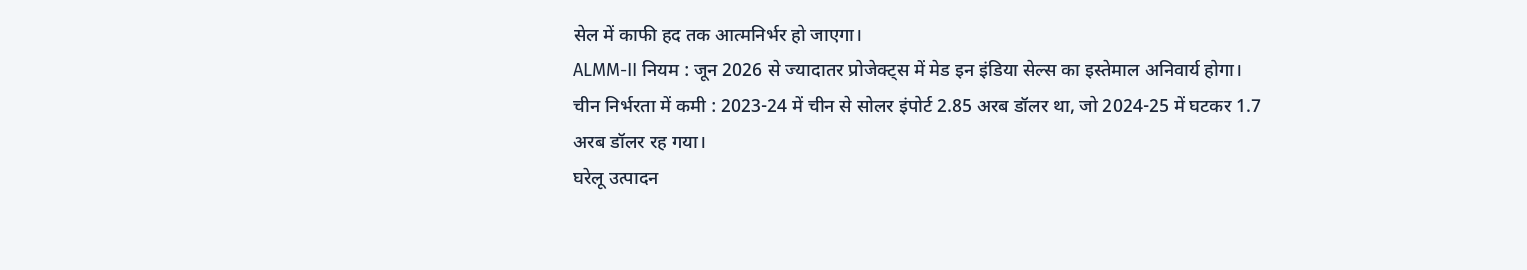सेल में काफी हद तक आत्मनिर्भर हो जाएगा।
ALMM-II नियम : जून 2026 से ज्यादातर प्रोजेक्ट्स में मेड इन इंडिया सेल्स का इस्तेमाल अनिवार्य होगा।
चीन निर्भरता में कमी : 2023-24 में चीन से सोलर इंपोर्ट 2.85 अरब डॉलर था, जो 2024-25 में घटकर 1.7 अरब डॉलर रह गया।
घरेलू उत्पादन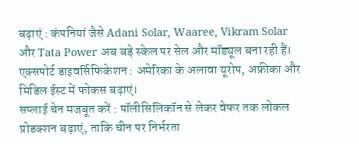बढ़ाएं : कंपनियां जैसे Adani Solar, Waaree, Vikram Solar और Tata Power अब बड़े स्केल पर सेल और मॉड्यूल बना रही हैं।
एक्सपोर्ट डाइवर्सिफिकेशन : अमेरिका के अलावा यूरोप, अफ्रीका और मिडिल ईस्ट में फोकस बढ़ाएं।
सप्लाई चेन मजबूत करें : पॉलीसिलिकॉन से लेकर वेफर तक लोकल प्रोडक्शन बढ़ाएं, ताकि चीन पर निर्भरता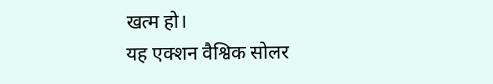खत्म हो।
यह एक्शन वैश्विक सोलर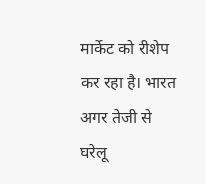मार्केट को रीशेप कर रहा है। भारत अगर तेजी से घरेलू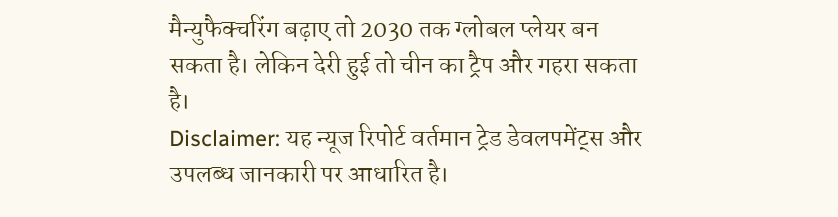मैन्युफैक्चरिंग बढ़ाए तो 2030 तक ग्लोबल प्लेयर बन सकता है। लेकिन देरी हुई तो चीन का ट्रैप और गहरा सकता है।
Disclaimer: यह न्यूज रिपोर्ट वर्तमान ट्रेड डेवलपमेंट्स और उपलब्ध जानकारी पर आधारित है।